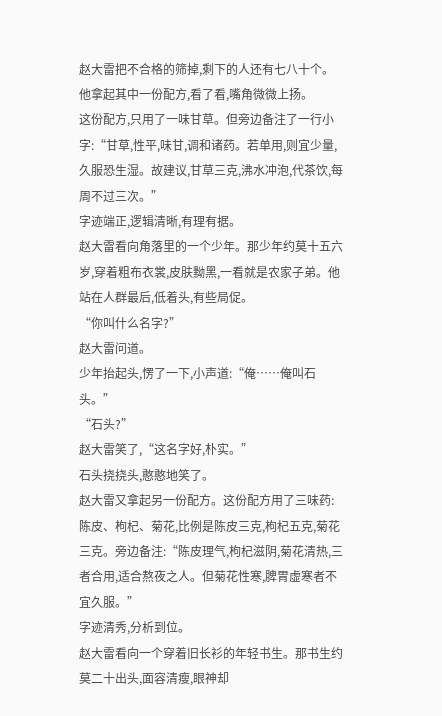赵大雷把不合格的筛掉,剩下的人还有七八十个。
他拿起其中一份配方,看了看,嘴角微微上扬。
这份配方,只用了一味甘草。但旁边备注了一行小字:“甘草,性平,味甘,调和诸药。若单用,则宜少量,久服恐生湿。故建议,甘草三克,沸水冲泡,代茶饮,每周不过三次。”
字迹端正,逻辑清晰,有理有据。
赵大雷看向角落里的一个少年。那少年约莫十五六岁,穿着粗布衣裳,皮肤黝黑,一看就是农家子弟。他站在人群最后,低着头,有些局促。
“你叫什么名字?”
赵大雷问道。
少年抬起头,愣了一下,小声道:“俺……俺叫石头。”
“石头?”
赵大雷笑了,“这名字好,朴实。”
石头挠挠头,憨憨地笑了。
赵大雷又拿起另一份配方。这份配方用了三味药:陈皮、枸杞、菊花,比例是陈皮三克,枸杞五克,菊花三克。旁边备注:“陈皮理气,枸杞滋阴,菊花清热,三者合用,适合熬夜之人。但菊花性寒,脾胃虚寒者不宜久服。”
字迹清秀,分析到位。
赵大雷看向一个穿着旧长衫的年轻书生。那书生约莫二十出头,面容清瘦,眼神却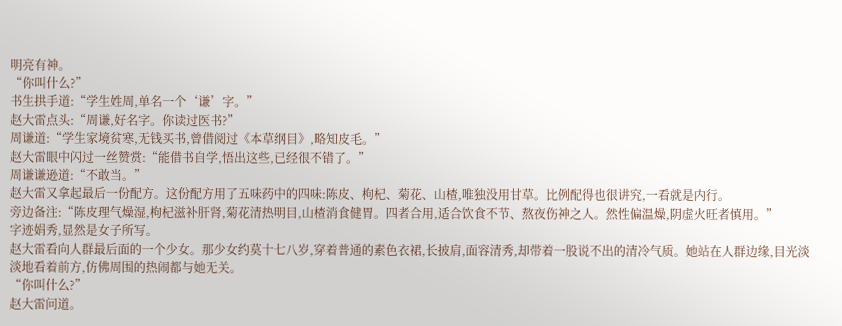明亮有神。
“你叫什么?”
书生拱手道:“学生姓周,单名一个‘谦’字。”
赵大雷点头:“周谦,好名字。你读过医书?”
周谦道:“学生家境贫寒,无钱买书,曾借阅过《本草纲目》,略知皮毛。”
赵大雷眼中闪过一丝赞赏:“能借书自学,悟出这些,已经很不错了。”
周谦谦逊道:“不敢当。”
赵大雷又拿起最后一份配方。这份配方用了五味药中的四味:陈皮、枸杞、菊花、山楂,唯独没用甘草。比例配得也很讲究,一看就是内行。
旁边备注:“陈皮理气燥湿,枸杞滋补肝肾,菊花清热明目,山楂消食健胃。四者合用,适合饮食不节、熬夜伤神之人。然性偏温燥,阴虚火旺者慎用。”
字迹娟秀,显然是女子所写。
赵大雷看向人群最后面的一个少女。那少女约莫十七八岁,穿着普通的素色衣裙,长披肩,面容清秀,却带着一股说不出的清冷气质。她站在人群边缘,目光淡淡地看着前方,仿佛周围的热闹都与她无关。
“你叫什么?”
赵大雷问道。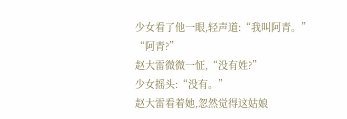少女看了他一眼,轻声道:“我叫阿青。”
“阿青?”
赵大雷微微一怔,“没有姓?”
少女摇头:“没有。”
赵大雷看着她,忽然觉得这姑娘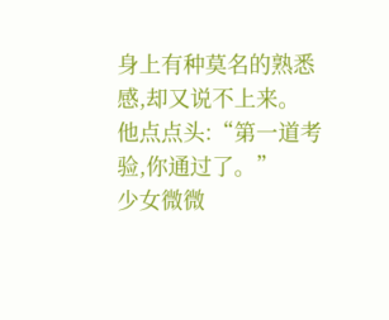身上有种莫名的熟悉感,却又说不上来。
他点点头:“第一道考验,你通过了。”
少女微微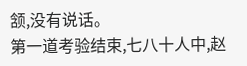颔,没有说话。
第一道考验结束,七八十人中,赵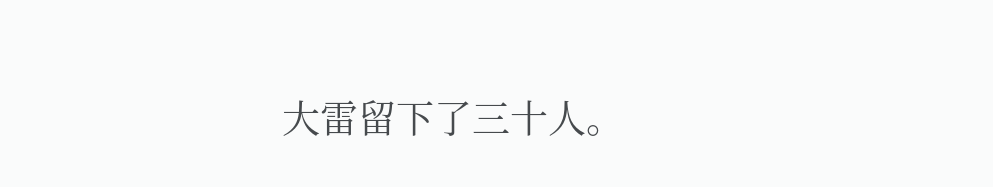大雷留下了三十人。